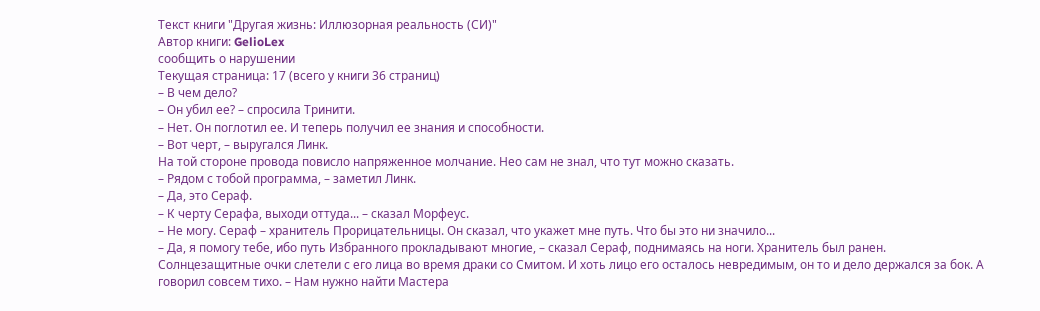Текст книги "Другая жизнь: Иллюзорная реальность (СИ)"
Автор книги: GelioLex
сообщить о нарушении
Текущая страница: 17 (всего у книги 36 страниц)
– В чем дело?
– Он убил ее? – спросила Тринити.
– Нет. Он поглотил ее. И теперь получил ее знания и способности.
– Вот черт, – выругался Линк.
На той стороне провода повисло напряженное молчание. Нео сам не знал, что тут можно сказать.
– Рядом с тобой программа, – заметил Линк.
– Да, это Сераф.
– К черту Серафа, выходи оттуда... – сказал Морфеус.
– Не могу. Сераф – хранитель Прорицательницы. Он сказал, что укажет мне путь. Что бы это ни значило...
– Да, я помогу тебе, ибо путь Избранного прокладывают многие, – сказал Сераф, поднимаясь на ноги. Хранитель был ранен. Солнцезащитные очки слетели с его лица во время драки со Смитом. И хоть лицо его осталось невредимым, он то и дело держался за бок. А говорил совсем тихо. – Нам нужно найти Мастера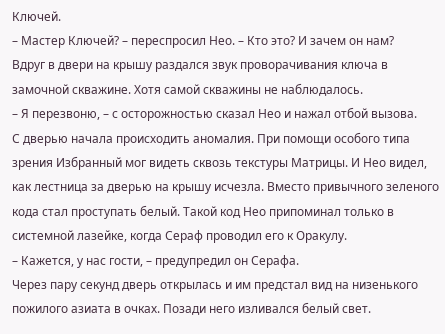Ключей.
– Мастер Ключей? – переспросил Нео. – Кто это? И зачем он нам?
Вдруг в двери на крышу раздался звук проворачивания ключа в замочной скважине. Хотя самой скважины не наблюдалось.
– Я перезвоню, – с осторожностью сказал Нео и нажал отбой вызова.
С дверью начала происходить аномалия. При помощи особого типа зрения Избранный мог видеть сквозь текстуры Матрицы. И Нео видел, как лестница за дверью на крышу исчезла. Вместо привычного зеленого кода стал проступать белый. Такой код Нео припоминал только в системной лазейке, когда Сераф проводил его к Оракулу.
– Кажется, у нас гости, – предупредил он Серафа.
Через пару секунд дверь открылась и им предстал вид на низенького пожилого азиата в очках. Позади него изливался белый свет.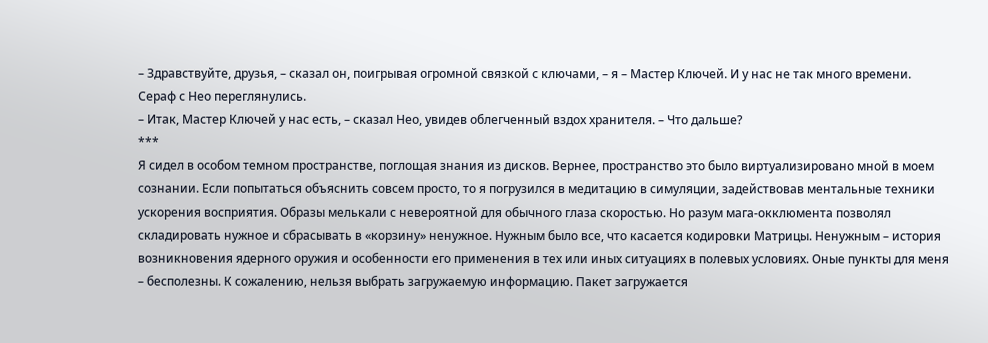– Здравствуйте, друзья, – сказал он, поигрывая огромной связкой с ключами, – я – Мастер Ключей. И у нас не так много времени.
Сераф с Нео переглянулись.
– Итак, Мастер Ключей у нас есть, – сказал Нео, увидев облегченный вздох хранителя. – Что дальше?
***
Я сидел в особом темном пространстве, поглощая знания из дисков. Вернее, пространство это было виртуализировано мной в моем сознании. Если попытаться объяснить совсем просто, то я погрузился в медитацию в симуляции, задействовав ментальные техники ускорения восприятия. Образы мелькали с невероятной для обычного глаза скоростью. Но разум мага-окклюмента позволял складировать нужное и сбрасывать в «корзину» ненужное. Нужным было все, что касается кодировки Матрицы. Ненужным – история возникновения ядерного оружия и особенности его применения в тех или иных ситуациях в полевых условиях. Оные пункты для меня – бесполезны. К сожалению, нельзя выбрать загружаемую информацию. Пакет загружается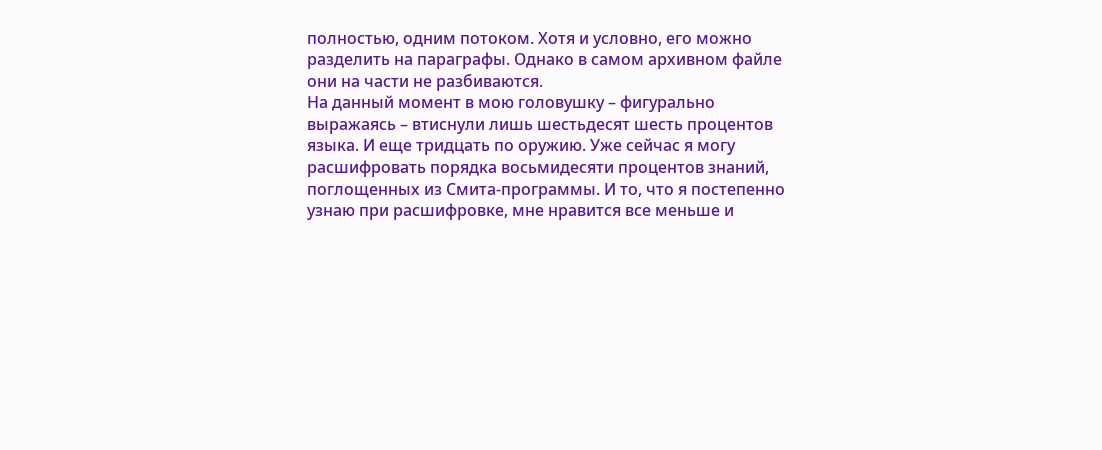полностью, одним потоком. Хотя и условно, его можно разделить на параграфы. Однако в самом архивном файле они на части не разбиваются.
На данный момент в мою головушку – фигурально выражаясь – втиснули лишь шестьдесят шесть процентов языка. И еще тридцать по оружию. Уже сейчас я могу расшифровать порядка восьмидесяти процентов знаний, поглощенных из Смита-программы. И то, что я постепенно узнаю при расшифровке, мне нравится все меньше и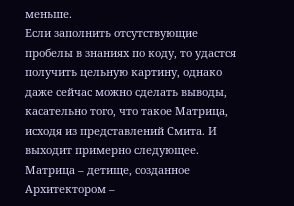меньше.
Если заполнить отсутствующие пробелы в знаниях по коду, то удастся получить цельную картину, однако даже сейчас можно сделать выводы, касательно того, что такое Матрица, исходя из представлений Смита. И выходит примерно следующее.
Матрица – детище, созданное Архитектором –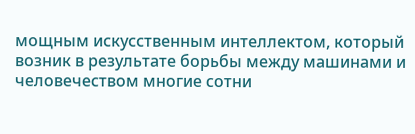мощным искусственным интеллектом, который возник в результате борьбы между машинами и человечеством многие сотни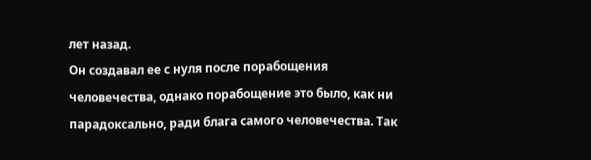лет назад.
Он создавал ее с нуля после порабощения человечества, однако порабощение это было, как ни парадоксально, ради блага самого человечества. Так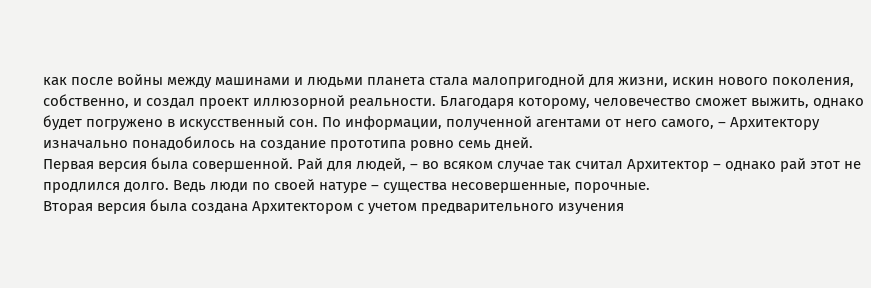как после войны между машинами и людьми планета стала малопригодной для жизни, искин нового поколения, собственно, и создал проект иллюзорной реальности. Благодаря которому, человечество сможет выжить, однако будет погружено в искусственный сон. По информации, полученной агентами от него самого, – Архитектору изначально понадобилось на создание прототипа ровно семь дней.
Первая версия была совершенной. Рай для людей, – во всяком случае так считал Архитектор – однако рай этот не продлился долго. Ведь люди по своей натуре – существа несовершенные, порочные.
Вторая версия была создана Архитектором с учетом предварительного изучения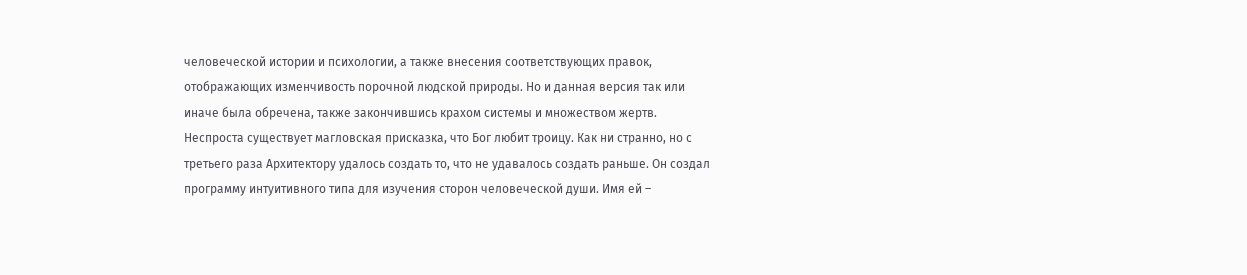человеческой истории и психологии, а также внесения соответствующих правок, отображающих изменчивость порочной людской природы. Но и данная версия так или иначе была обречена, также закончившись крахом системы и множеством жертв.
Неспроста существует магловская присказка, что Бог любит троицу. Как ни странно, но с третьего раза Архитектору удалось создать то, что не удавалось создать раньше. Он создал программу интуитивного типа для изучения сторон человеческой души. Имя ей –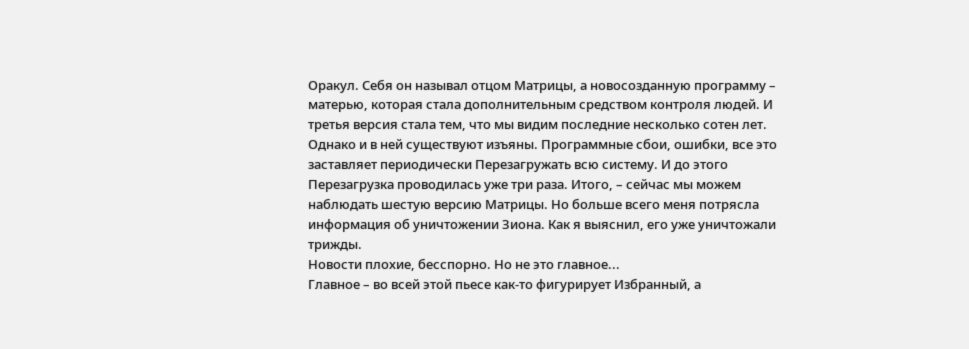Оракул. Себя он называл отцом Матрицы, а новосозданную программу – матерью, которая стала дополнительным средством контроля людей. И третья версия стала тем, что мы видим последние несколько сотен лет. Однако и в ней существуют изъяны. Программные сбои, ошибки, все это заставляет периодически Перезагружать всю систему. И до этого Перезагрузка проводилась уже три раза. Итого, – сейчас мы можем наблюдать шестую версию Матрицы. Но больше всего меня потрясла информация об уничтожении Зиона. Как я выяснил, его уже уничтожали трижды.
Новости плохие, бесспорно. Но не это главное...
Главное – во всей этой пьесе как-то фигурирует Избранный, а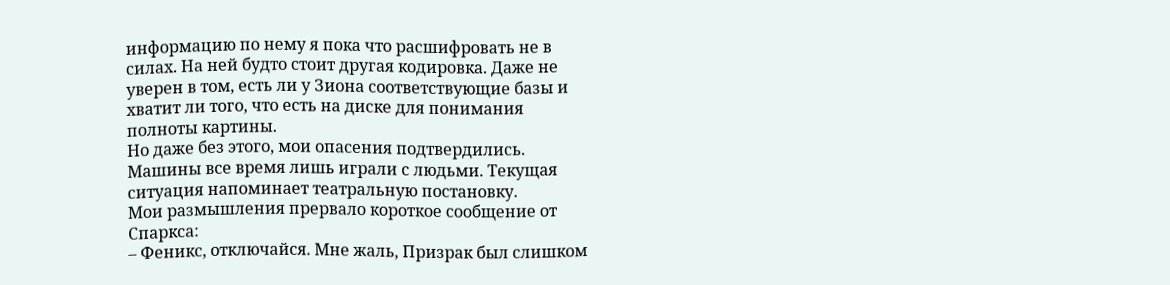информацию по нему я пока что расшифровать не в силах. На ней будто стоит другая кодировка. Даже не уверен в том, есть ли у Зиона соответствующие базы и хватит ли того, что есть на диске для понимания полноты картины.
Но даже без этого, мои опасения подтвердились. Машины все время лишь играли с людьми. Текущая ситуация напоминает театральную постановку.
Мои размышления прервало короткое сообщение от Спаркса:
– Феникс, отключайся. Мне жаль, Призрак был слишком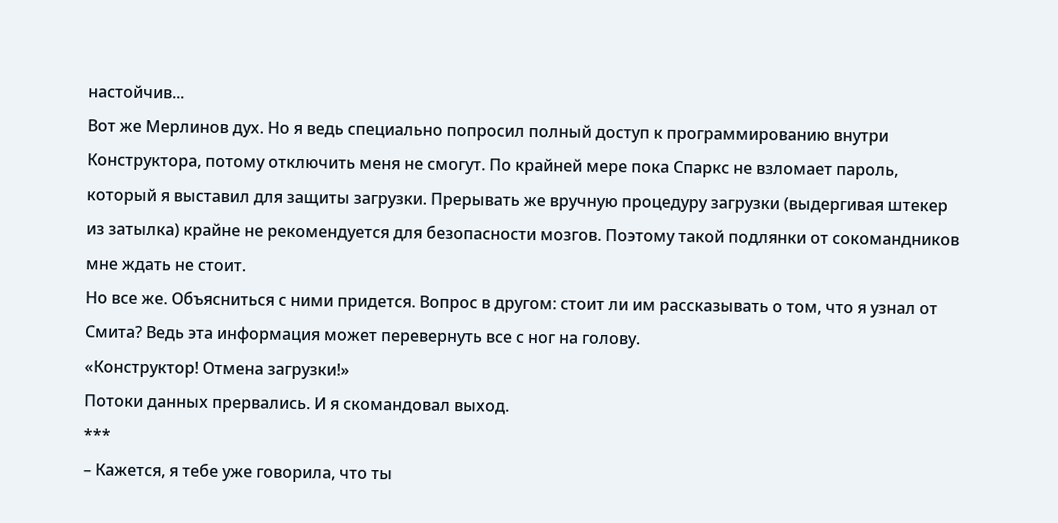настойчив...
Вот же Мерлинов дух. Но я ведь специально попросил полный доступ к программированию внутри Конструктора, потому отключить меня не смогут. По крайней мере пока Спаркс не взломает пароль, который я выставил для защиты загрузки. Прерывать же вручную процедуру загрузки (выдергивая штекер из затылка) крайне не рекомендуется для безопасности мозгов. Поэтому такой подлянки от сокомандников мне ждать не стоит.
Но все же. Объясниться с ними придется. Вопрос в другом: стоит ли им рассказывать о том, что я узнал от Смита? Ведь эта информация может перевернуть все с ног на голову.
«Конструктор! Отмена загрузки!»
Потоки данных прервались. И я скомандовал выход.
***
– Кажется, я тебе уже говорила, что ты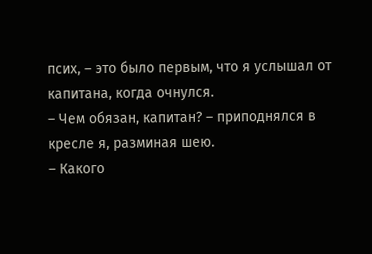псих, – это было первым, что я услышал от капитана, когда очнулся.
– Чем обязан, капитан? – приподнялся в кресле я, разминая шею.
– Какого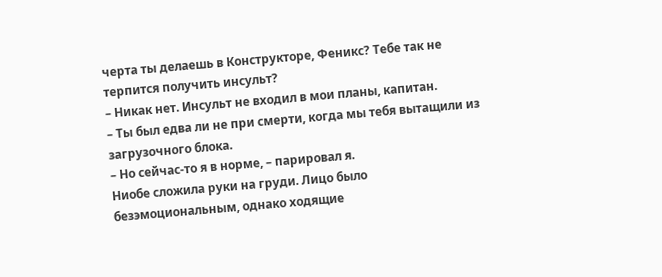черта ты делаешь в Конструкторе, Феникс? Тебе так не терпится получить инсульт?
– Никак нет. Инсульт не входил в мои планы, капитан.
– Ты был едва ли не при смерти, когда мы тебя вытащили из загрузочного блока.
– Но сейчас-то я в норме, – парировал я.
Ниобе сложила руки на груди. Лицо было безэмоциональным, однако ходящие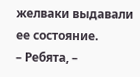желваки выдавали ее состояние.
– Ребята, –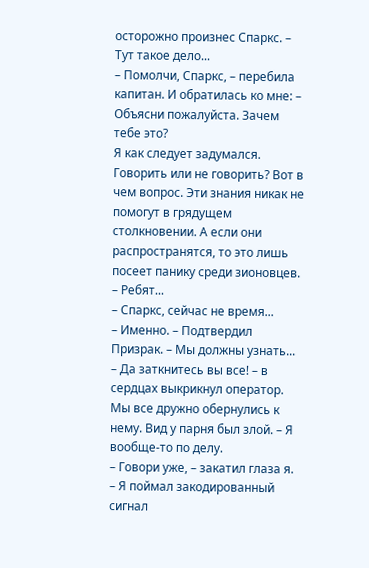осторожно произнес Спаркс. – Тут такое дело...
– Помолчи, Спаркс, – перебила капитан. И обратилась ко мне: – Объясни пожалуйста. Зачем тебе это?
Я как следует задумался. Говорить или не говорить? Вот в чем вопрос. Эти знания никак не помогут в грядущем столкновении. А если они распространятся, то это лишь посеет панику среди зионовцев.
– Ребят...
– Спаркс, сейчас не время...
– Именно. – Подтвердил Призрак. – Мы должны узнать...
– Да заткнитесь вы все! – в сердцах выкрикнул оператор. Мы все дружно обернулись к нему. Вид у парня был злой. – Я вообще-то по делу.
– Говори уже, – закатил глаза я.
– Я поймал закодированный сигнал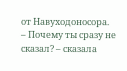от Навуходоносора.
– Почему ты сразу не сказал? – сказала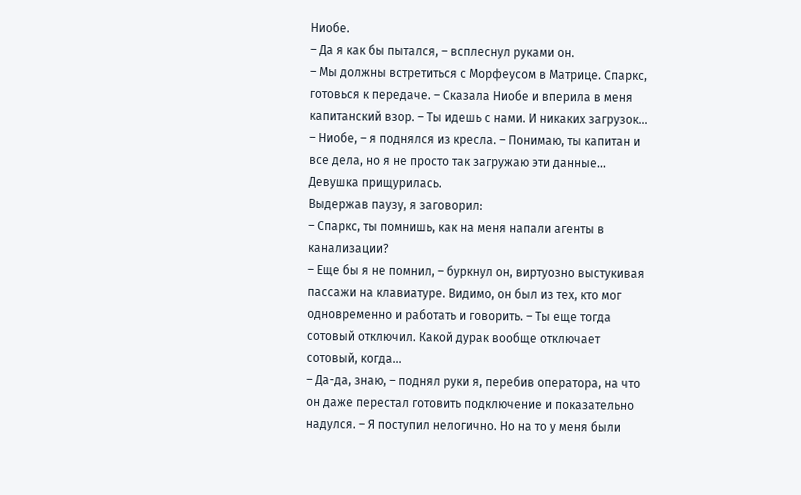Ниобе.
– Да я как бы пытался, – всплеснул руками он.
– Мы должны встретиться с Морфеусом в Матрице. Спаркс, готовься к передаче. – Сказала Ниобе и вперила в меня капитанский взор. – Ты идешь с нами. И никаких загрузок...
– Ниобе, – я поднялся из кресла. – Понимаю, ты капитан и все дела, но я не просто так загружаю эти данные...
Девушка прищурилась.
Выдержав паузу, я заговорил:
– Спаркс, ты помнишь, как на меня напали агенты в канализации?
– Еще бы я не помнил, – буркнул он, виртуозно выстукивая пассажи на клавиатуре. Видимо, он был из тех, кто мог одновременно и работать и говорить. – Ты еще тогда сотовый отключил. Какой дурак вообще отключает сотовый, когда...
– Да-да, знаю, – поднял руки я, перебив оператора, на что он даже перестал готовить подключение и показательно надулся. – Я поступил нелогично. Но на то у меня были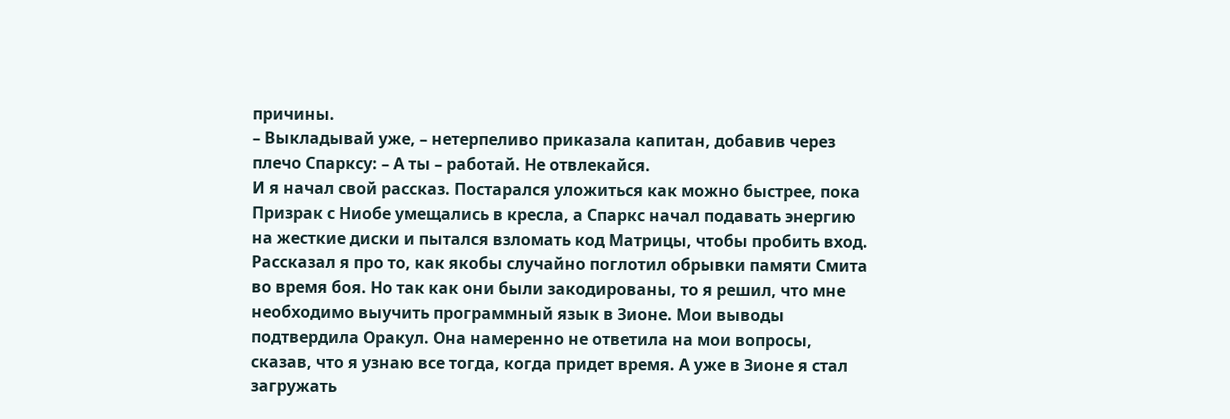причины.
– Выкладывай уже, – нетерпеливо приказала капитан, добавив через плечо Спарксу: – А ты – работай. Не отвлекайся.
И я начал свой рассказ. Постарался уложиться как можно быстрее, пока Призрак с Ниобе умещались в кресла, а Спаркс начал подавать энергию на жесткие диски и пытался взломать код Матрицы, чтобы пробить вход.
Рассказал я про то, как якобы случайно поглотил обрывки памяти Смита во время боя. Но так как они были закодированы, то я решил, что мне необходимо выучить программный язык в Зионе. Мои выводы подтвердила Оракул. Она намеренно не ответила на мои вопросы, сказав, что я узнаю все тогда, когда придет время. А уже в Зионе я стал загружать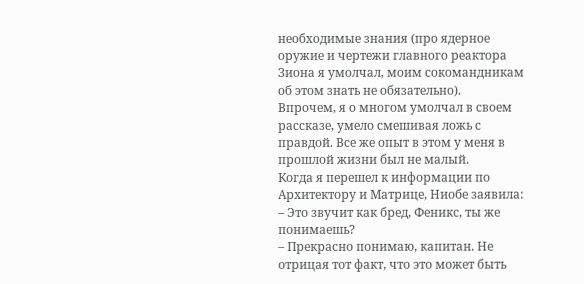необходимые знания (про ядерное оружие и чертежи главного реактора Зиона я умолчал, моим сокомандникам об этом знать не обязательно).
Впрочем, я о многом умолчал в своем рассказе, умело смешивая ложь с правдой. Все же опыт в этом у меня в прошлой жизни был не малый.
Когда я перешел к информации по Архитектору и Матрице, Ниобе заявила:
– Это звучит как бред, Феникс, ты же понимаешь?
– Прекрасно понимаю, капитан. Не отрицая тот факт, что это может быть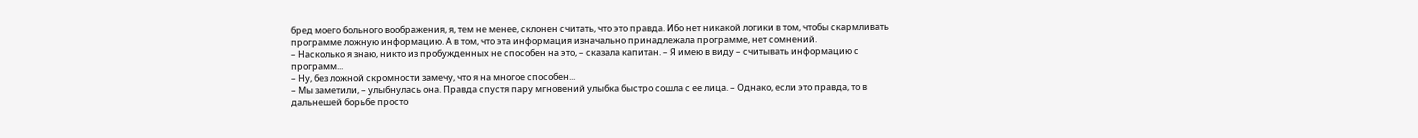бред моего больного воображения, я, тем не менее, склонен считать, что это правда. Ибо нет никакой логики в том, чтобы скармливать программе ложную информацию. А в том, что эта информация изначально принадлежала программе, нет сомнений.
– Насколько я знаю, никто из пробужденных не способен на это, – сказала капитан. – Я имею в виду – считывать информацию с программ...
– Ну, без ложной скромности замечу, что я на многое способен...
– Мы заметили, – улыбнулась она. Правда спустя пару мгновений улыбка быстро сошла с ее лица. – Однако, если это правда, то в дальнешей борьбе просто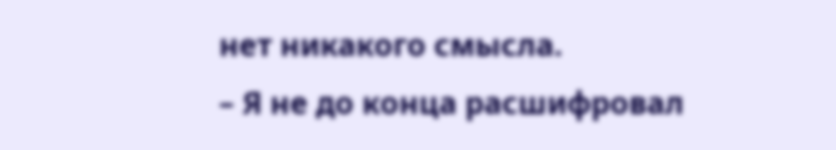нет никакого смысла.
– Я не до конца расшифровал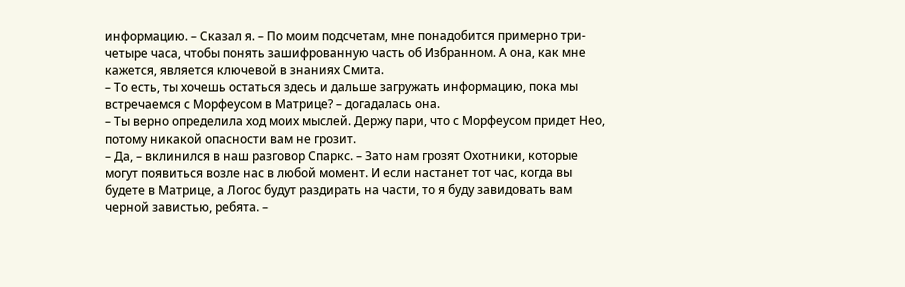информацию. – Сказал я. – По моим подсчетам, мне понадобится примерно три-четыре часа, чтобы понять зашифрованную часть об Избранном. А она, как мне кажется, является ключевой в знаниях Смита.
– То есть, ты хочешь остаться здесь и дальше загружать информацию, пока мы встречаемся с Морфеусом в Матрице? – догадалась она.
– Ты верно определила ход моих мыслей. Держу пари, что с Морфеусом придет Нео, потому никакой опасности вам не грозит.
– Да, – вклинился в наш разговор Спаркс. – Зато нам грозят Охотники, которые могут появиться возле нас в любой момент. И если настанет тот час, когда вы будете в Матрице, а Логос будут раздирать на части, то я буду завидовать вам черной завистью, ребята. –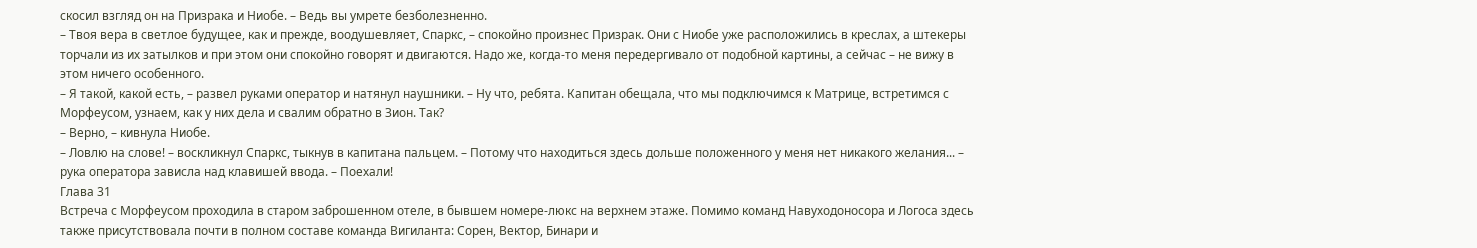скосил взгляд он на Призрака и Ниобе. – Ведь вы умрете безболезненно.
– Твоя вера в светлое будущее, как и прежде, воодушевляет, Спаркс, – спокойно произнес Призрак. Они с Ниобе уже расположились в креслах, а штекеры торчали из их затылков и при этом они спокойно говорят и двигаются. Надо же, когда-то меня передергивало от подобной картины, а сейчас – не вижу в этом ничего особенного.
– Я такой, какой есть, – развел руками оператор и натянул наушники. – Ну что, ребята. Капитан обещала, что мы подключимся к Матрице, встретимся с Морфеусом, узнаем, как у них дела и свалим обратно в Зион. Так?
– Верно, – кивнула Ниобе.
– Ловлю на слове! – воскликнул Спаркс, тыкнув в капитана пальцем. – Потому что находиться здесь дольше положенного у меня нет никакого желания... – рука оператора зависла над клавишей ввода. – Поехали!
Глава 31
Встреча с Морфеусом проходила в старом заброшенном отеле, в бывшем номере-люкс на верхнем этаже. Помимо команд Навуходоносора и Логоса здесь также присутствовала почти в полном составе команда Вигиланта: Сорен, Вектор, Бинари и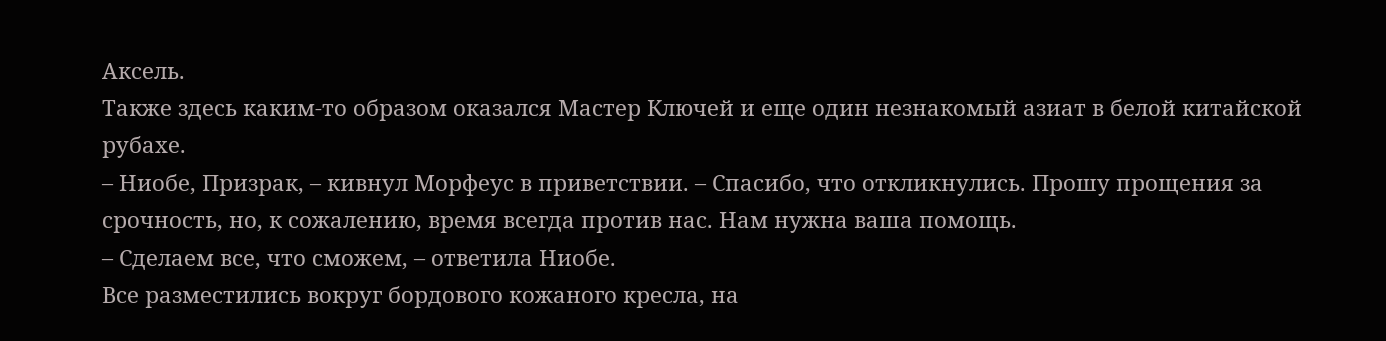Аксель.
Также здесь каким-то образом оказался Мастер Ключей и еще один незнакомый азиат в белой китайской рубахе.
– Ниобе, Призрак, – кивнул Морфеус в приветствии. – Спасибо, что откликнулись. Прошу прощения за срочность, но, к сожалению, время всегда против нас. Нам нужна ваша помощь.
– Сделаем все, что сможем, – ответила Ниобе.
Все разместились вокруг бордового кожаного кресла, на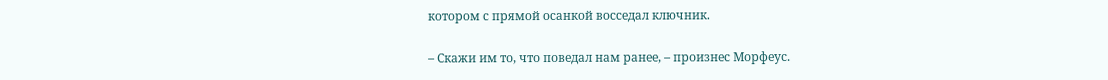котором с прямой осанкой восседал ключник.

– Скажи им то, что поведал нам ранее, – произнес Морфеус.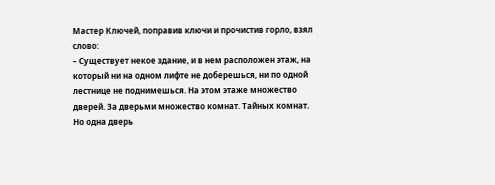Мастер Ключей, поправив ключи и прочистив горло, взял слово:
– Существует некое здание, и в нем расположен этаж, на который ни на одном лифте не доберешься, ни по одной лестнице не поднимешься. На этом этаже множество дверей. За дверьми множество комнат. Тайных комнат. Но одна дверь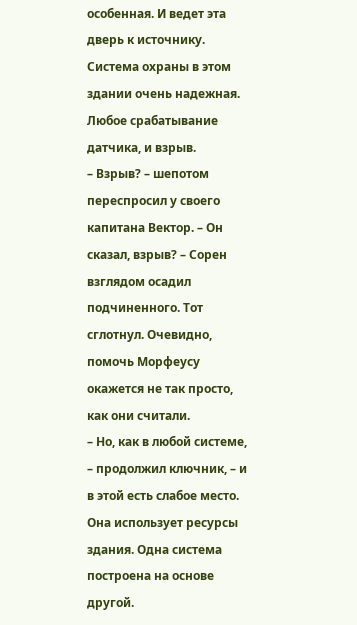особенная. И ведет эта дверь к источнику. Система охраны в этом здании очень надежная. Любое срабатывание датчика, и взрыв.
– Взрыв? – шепотом переспросил у своего капитана Вектор. – Он сказал, взрыв? – Сорен взглядом осадил подчиненного. Тот сглотнул. Очевидно, помочь Морфеусу окажется не так просто, как они считали.
– Но, как в любой системе, – продолжил ключник, – и в этой есть слабое место. Она использует ресурсы здания. Одна система построена на основе другой.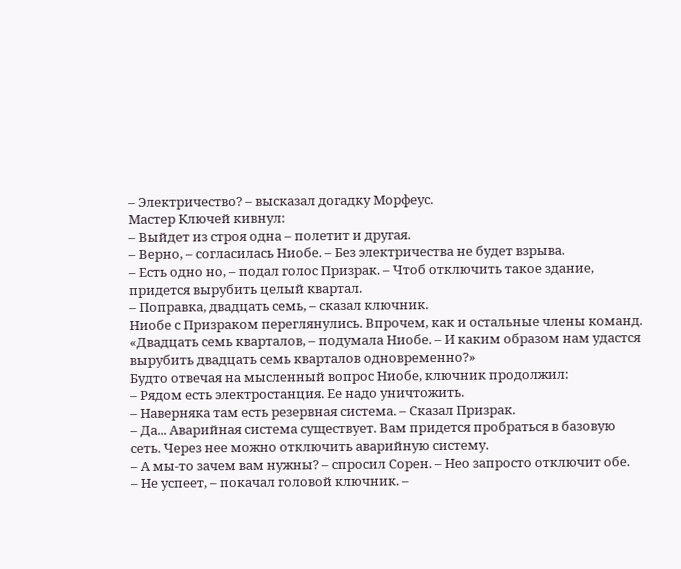– Электричество? – высказал догадку Морфеус.
Мастер Ключей кивнул:
– Выйдет из строя одна – полетит и другая.
– Верно, – согласилась Ниобе. – Без электричества не будет взрыва.
– Есть одно но, – подал голос Призрак. – Чтоб отключить такое здание, придется вырубить целый квартал.
– Поправка, двадцать семь, – сказал ключник.
Ниобе с Призраком переглянулись. Впрочем, как и остальные члены команд.
«Двадцать семь кварталов, – подумала Ниобе. – И каким образом нам удастся вырубить двадцать семь кварталов одновременно?»
Будто отвечая на мысленный вопрос Ниобе, ключник продолжил:
– Рядом есть электростанция. Ее надо уничтожить.
– Наверняка там есть резервная система. – Сказал Призрак.
– Да... Аварийная система существует. Вам придется пробраться в базовую сеть. Через нее можно отключить аварийную систему.
– А мы-то зачем вам нужны? – спросил Сорен. – Нео запросто отключит обе.
– Не успеет, – покачал головой ключник. –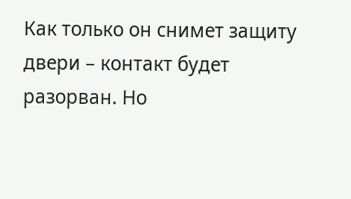Как только он снимет защиту двери – контакт будет разорван. Но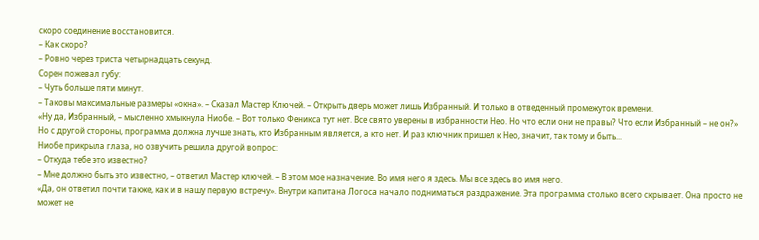скоро соединение восстановится.
– Как скоро?
– Ровно через триста четырнадцать секунд.
Сорен пожевал губу:
– Чуть больше пяти минут.
– Таковы максимальные размеры «окна». – Сказал Мастер Ключей. – Открыть дверь может лишь Избранный. И только в отведенный промежуток времени.
«Ну да, Избранный, – мысленно хмыкнула Ниобе. – Вот только Феникса тут нет. Все свято уверены в избранности Нео. Но что если они не правы? Что если Избранный – не он?»
Но с другой стороны, программа должна лучше знать, кто Избранным является, а кто нет. И раз ключник пришел к Нео, значит, так тому и быть...
Ниобе прикрыла глаза, но озвучить решила другой вопрос:
– Откуда тебе это известно?
– Мне должно быть это известно, – ответил Мастер ключей. – В этом мое назначение. Во имя него я здесь. Мы все здесь во имя него.
«Да, он ответил почти также, как и в нашу первую встречу». Внутри капитана Логоса начало подниматься раздражение. Эта программа столько всего скрывает. Она просто не может не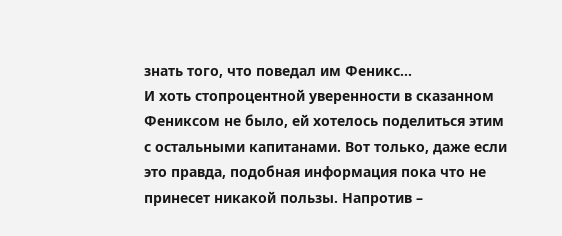знать того, что поведал им Феникс...
И хоть стопроцентной уверенности в сказанном Фениксом не было, ей хотелось поделиться этим с остальными капитанами. Вот только, даже если это правда, подобная информация пока что не принесет никакой пользы. Напротив –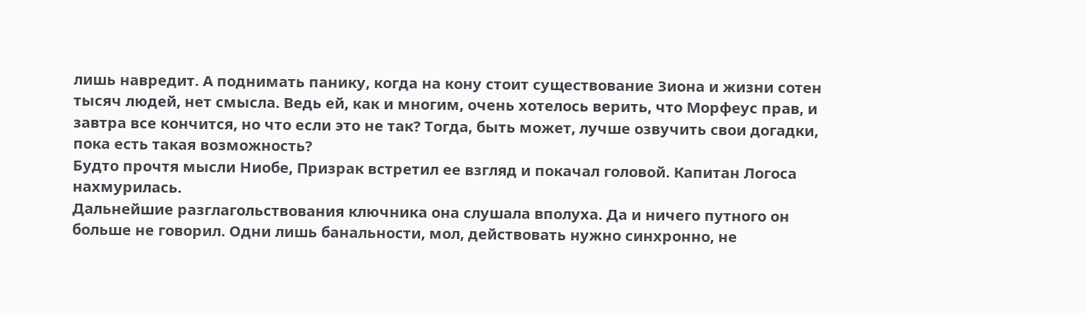лишь навредит. А поднимать панику, когда на кону стоит существование Зиона и жизни сотен тысяч людей, нет смысла. Ведь ей, как и многим, очень хотелось верить, что Морфеус прав, и завтра все кончится, но что если это не так? Тогда, быть может, лучше озвучить свои догадки, пока есть такая возможность?
Будто прочтя мысли Ниобе, Призрак встретил ее взгляд и покачал головой. Капитан Логоса нахмурилась.
Дальнейшие разглагольствования ключника она слушала вполуха. Да и ничего путного он больше не говорил. Одни лишь банальности, мол, действовать нужно синхронно, не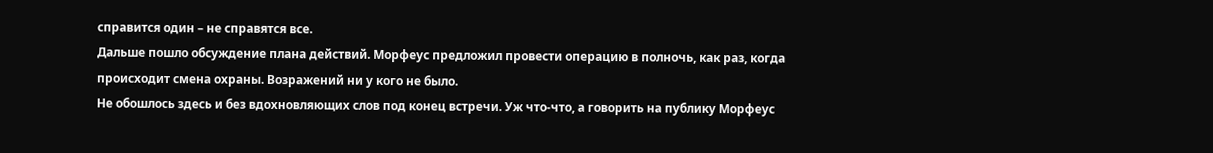справится один – не справятся все.
Дальше пошло обсуждение плана действий. Морфеус предложил провести операцию в полночь, как раз, когда происходит смена охраны. Возражений ни у кого не было.
Не обошлось здесь и без вдохновляющих слов под конец встречи. Уж что-что, а говорить на публику Морфеус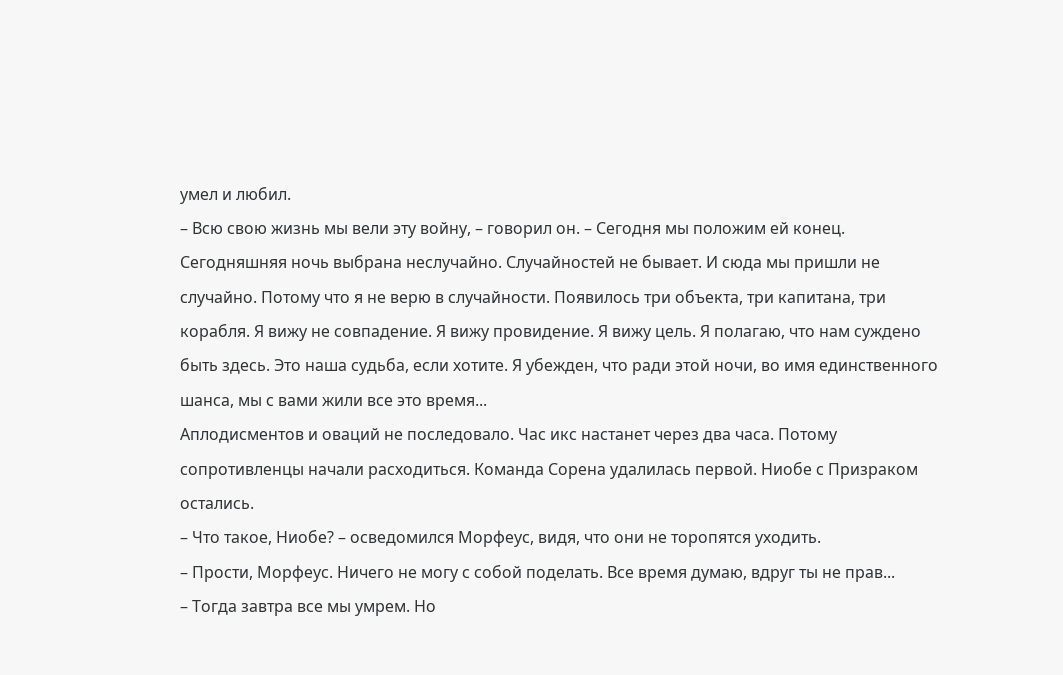умел и любил.
– Всю свою жизнь мы вели эту войну, – говорил он. – Сегодня мы положим ей конец. Сегодняшняя ночь выбрана неслучайно. Случайностей не бывает. И сюда мы пришли не случайно. Потому что я не верю в случайности. Появилось три объекта, три капитана, три корабля. Я вижу не совпадение. Я вижу провидение. Я вижу цель. Я полагаю, что нам суждено быть здесь. Это наша судьба, если хотите. Я убежден, что ради этой ночи, во имя единственного шанса, мы с вами жили все это время...
Аплодисментов и оваций не последовало. Час икс настанет через два часа. Потому сопротивленцы начали расходиться. Команда Сорена удалилась первой. Ниобе с Призраком остались.
– Что такое, Ниобе? – осведомился Морфеус, видя, что они не торопятся уходить.
– Прости, Морфеус. Ничего не могу с собой поделать. Все время думаю, вдруг ты не прав...
– Тогда завтра все мы умрем. Но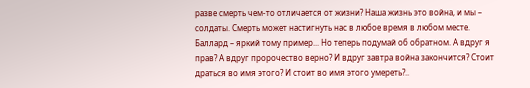разве смерть чем-то отличается от жизни? Наша жизнь это война, и мы – солдаты. Смерть может настигнуть нас в любое время в любом месте. Баллард – яркий тому пример... Но теперь подумай об обратном. А вдруг я прав? А вдруг пророчество верно? И вдруг завтра война закончится? Стоит драться во имя этого? И стоит во имя этого умереть?..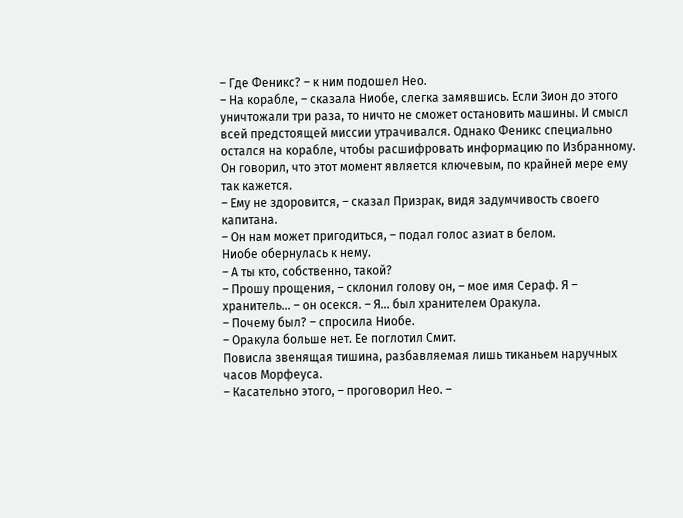– Где Феникс? – к ним подошел Нео.
– На корабле, – сказала Ниобе, слегка замявшись. Если Зион до этого уничтожали три раза, то ничто не сможет остановить машины. И смысл всей предстоящей миссии утрачивался. Однако Феникс специально остался на корабле, чтобы расшифровать информацию по Избранному. Он говорил, что этот момент является ключевым, по крайней мере ему так кажется.
– Ему не здоровится, – сказал Призрак, видя задумчивость своего капитана.
– Он нам может пригодиться, – подал голос азиат в белом.
Ниобе обернулась к нему.
– А ты кто, собственно, такой?
– Прошу прощения, – склонил голову он, – мое имя Сераф. Я – хранитель... – он осекся. – Я... был хранителем Оракула.
– Почему был? – спросила Ниобе.
– Оракула больше нет. Ее поглотил Смит.
Повисла звенящая тишина, разбавляемая лишь тиканьем наручных часов Морфеуса.
– Касательно этого, – проговорил Нео. –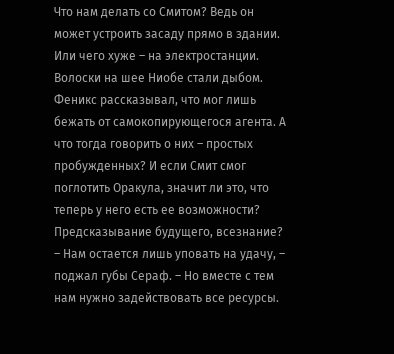Что нам делать со Смитом? Ведь он может устроить засаду прямо в здании. Или чего хуже – на электростанции.
Волоски на шее Ниобе стали дыбом. Феникс рассказывал, что мог лишь бежать от самокопирующегося агента. А что тогда говорить о них – простых пробужденных? И если Смит смог поглотить Оракула, значит ли это, что теперь у него есть ее возможности? Предсказывание будущего, всезнание?
– Нам остается лишь уповать на удачу, – поджал губы Сераф. – Но вместе с тем нам нужно задействовать все ресурсы.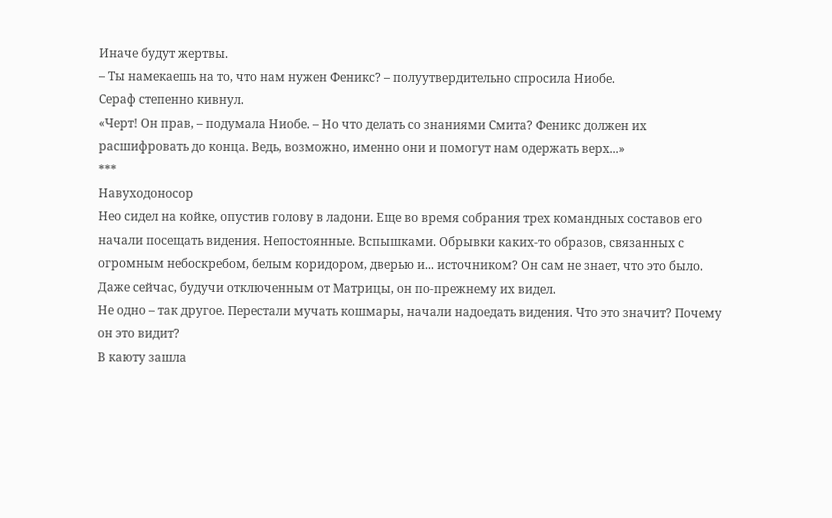Иначе будут жертвы.
– Ты намекаешь на то, что нам нужен Феникс? – полуутвердительно спросила Ниобе.
Сераф степенно кивнул.
«Черт! Он прав, – подумала Ниобе. – Но что делать со знаниями Смита? Феникс должен их расшифровать до конца. Ведь, возможно, именно они и помогут нам одержать верх...»
***
Навуходоносор
Нео сидел на койке, опустив голову в ладони. Еще во время собрания трех командных составов его начали посещать видения. Непостоянные. Вспышками. Обрывки каких-то образов, связанных с огромным небоскребом, белым коридором, дверью и... источником? Он сам не знает, что это было.
Даже сейчас, будучи отключенным от Матрицы, он по-прежнему их видел.
Не одно – так другое. Перестали мучать кошмары, начали надоедать видения. Что это значит? Почему он это видит?
В каюту зашла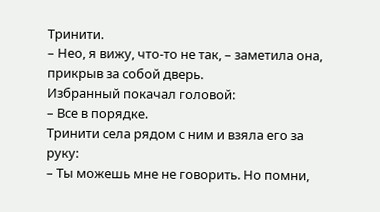Тринити.
– Нео, я вижу, что-то не так, – заметила она, прикрыв за собой дверь.
Избранный покачал головой:
– Все в порядке.
Тринити села рядом с ним и взяла его за руку:
– Ты можешь мне не говорить. Но помни,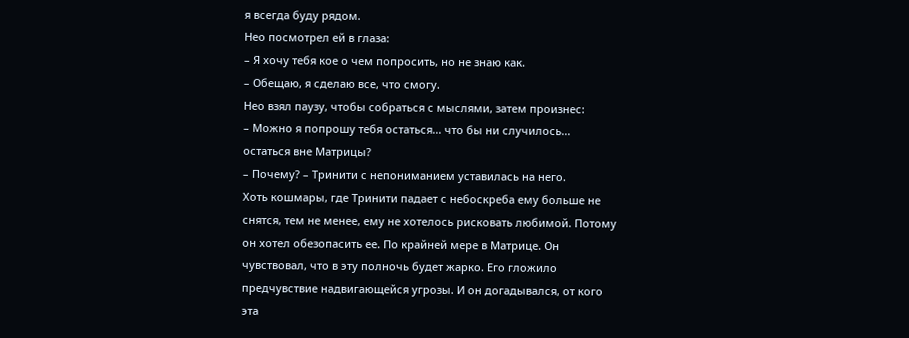я всегда буду рядом.
Нео посмотрел ей в глаза:
– Я хочу тебя кое о чем попросить, но не знаю как.
– Обещаю, я сделаю все, что смогу.
Нео взял паузу, чтобы собраться с мыслями, затем произнес:
– Можно я попрошу тебя остаться... что бы ни случилось... остаться вне Матрицы?
– Почему? – Тринити с непониманием уставилась на него.
Хоть кошмары, где Тринити падает с небоскреба ему больше не снятся, тем не менее, ему не хотелось рисковать любимой. Потому он хотел обезопасить ее. По крайней мере в Матрице. Он чувствовал, что в эту полночь будет жарко. Его гложило предчувствие надвигающейся угрозы. И он догадывался, от кого эта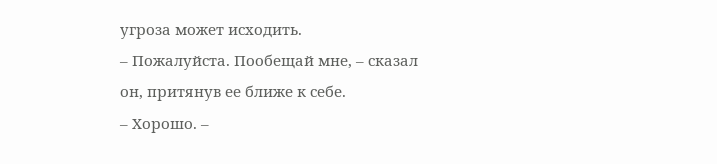угроза может исходить.
– Пожалуйста. Пообещай мне, – сказал он, притянув ее ближе к себе.
– Хорошо. –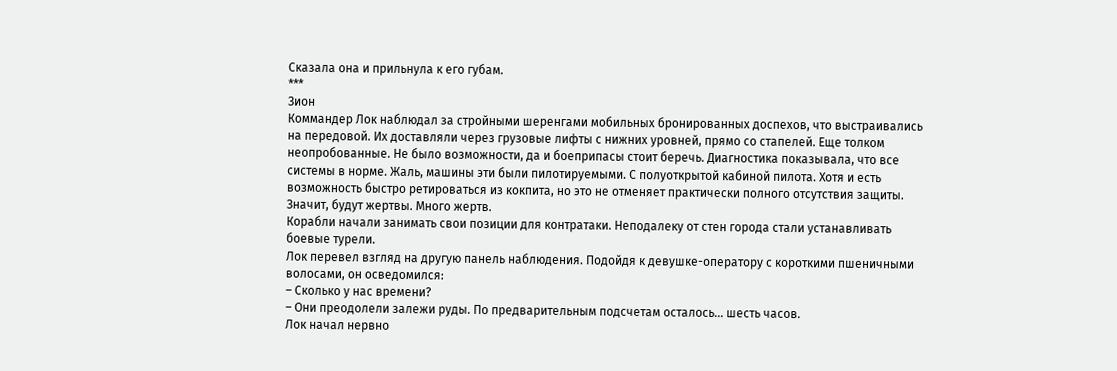Сказала она и прильнула к его губам.
***
Зион
Коммандер Лок наблюдал за стройными шеренгами мобильных бронированных доспехов, что выстраивались на передовой. Их доставляли через грузовые лифты с нижних уровней, прямо со стапелей. Еще толком неопробованные. Не было возможности, да и боеприпасы стоит беречь. Диагностика показывала, что все системы в норме. Жаль, машины эти были пилотируемыми. С полуоткрытой кабиной пилота. Хотя и есть возможность быстро ретироваться из кокпита, но это не отменяет практически полного отсутствия защиты.
Значит, будут жертвы. Много жертв.
Корабли начали занимать свои позиции для контратаки. Неподалеку от стен города стали устанавливать боевые турели.
Лок перевел взгляд на другую панель наблюдения. Подойдя к девушке-оператору с короткими пшеничными волосами, он осведомился:
– Сколько у нас времени?
– Они преодолели залежи руды. По предварительным подсчетам осталось... шесть часов.
Лок начал нервно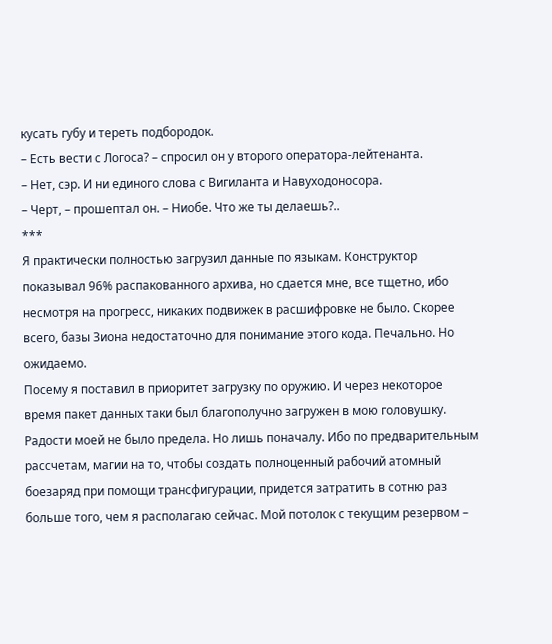кусать губу и тереть подбородок.
– Есть вести с Логоса? – спросил он у второго оператора-лейтенанта.
– Нет, сэр. И ни единого слова с Вигиланта и Навуходоносора.
– Черт, – прошептал он. – Ниобе. Что же ты делаешь?..
***
Я практически полностью загрузил данные по языкам. Конструктор показывал 96% распакованного архива, но сдается мне, все тщетно, ибо несмотря на прогресс, никаких подвижек в расшифровке не было. Скорее всего, базы Зиона недостаточно для понимание этого кода. Печально. Но ожидаемо.
Посему я поставил в приоритет загрузку по оружию. И через некоторое время пакет данных таки был благополучно загружен в мою головушку. Радости моей не было предела. Но лишь поначалу. Ибо по предварительным рассчетам, магии на то, чтобы создать полноценный рабочий атомный боезаряд при помощи трансфигурации, придется затратить в сотню раз больше того, чем я располагаю сейчас. Мой потолок с текущим резервом –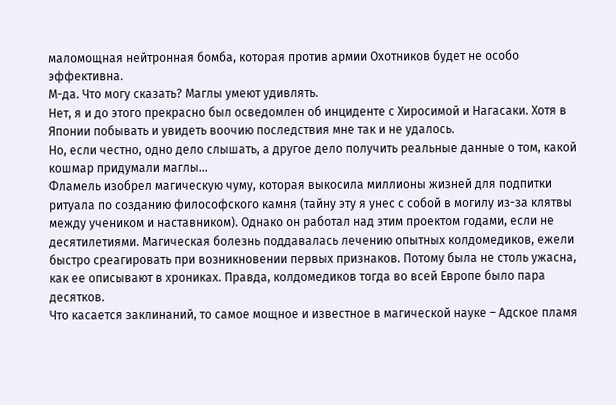маломощная нейтронная бомба, которая против армии Охотников будет не особо эффективна.
М-да. Что могу сказать? Маглы умеют удивлять.
Нет, я и до этого прекрасно был осведомлен об инциденте с Хиросимой и Нагасаки. Хотя в Японии побывать и увидеть воочию последствия мне так и не удалось.
Но, если честно, одно дело слышать, а другое дело получить реальные данные о том, какой кошмар придумали маглы...
Фламель изобрел магическую чуму, которая выкосила миллионы жизней для подпитки ритуала по созданию философского камня (тайну эту я унес с собой в могилу из-за клятвы между учеником и наставником). Однако он работал над этим проектом годами, если не десятилетиями. Магическая болезнь поддавалась лечению опытных колдомедиков, ежели быстро среагировать при возникновении первых признаков. Потому была не столь ужасна, как ее описывают в хрониках. Правда, колдомедиков тогда во всей Европе было пара десятков.
Что касается заклинаний, то самое мощное и известное в магической науке – Адское пламя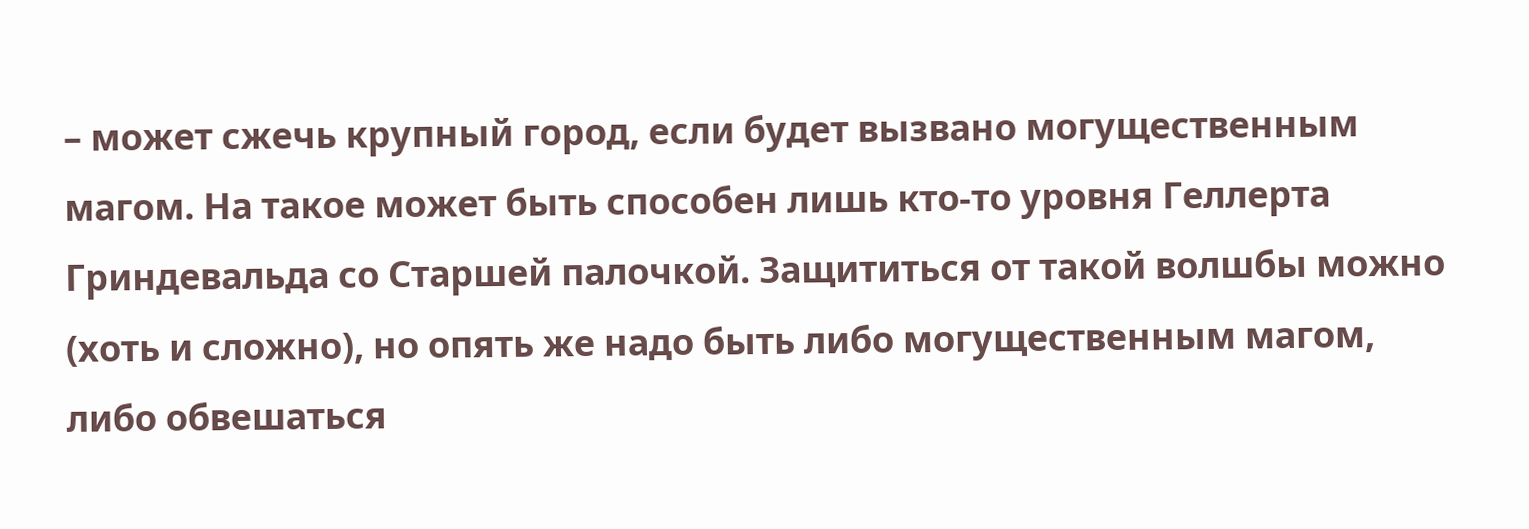– может сжечь крупный город, если будет вызвано могущественным магом. На такое может быть способен лишь кто-то уровня Геллерта Гриндевальда со Старшей палочкой. Защититься от такой волшбы можно (хоть и сложно), но опять же надо быть либо могущественным магом, либо обвешаться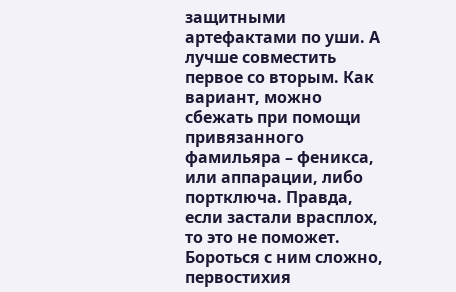защитными артефактами по уши. А лучше совместить первое со вторым. Как вариант, можно сбежать при помощи привязанного фамильяра – феникса, или аппарации, либо портключа. Правда, если застали врасплох, то это не поможет.
Бороться с ним сложно, первостихия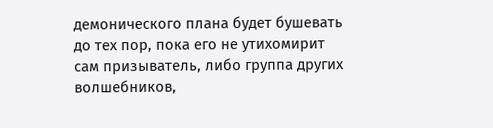демонического плана будет бушевать до тех пор, пока его не утихомирит сам призыватель, либо группа других волшебников,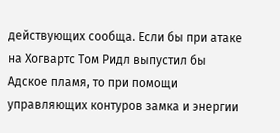действующих сообща. Если бы при атаке на Хогвартс Том Ридл выпустил бы Адское пламя, то при помощи управляющих контуров замка и энергии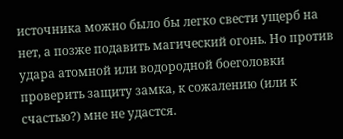источника можно было бы легко свести ущерб на нет, а позже подавить магический огонь. Но против удара атомной или водородной боеголовки проверить защиту замка, к сожалению (или к счастью?) мне не удастся.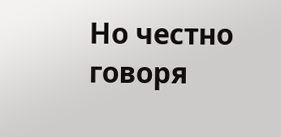Но честно говоря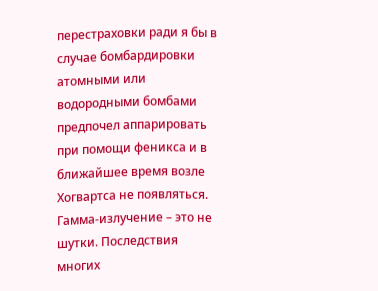перестраховки ради я бы в случае бомбардировки атомными или водородными бомбами предпочел аппарировать при помощи феникса и в ближайшее время возле Хогвартса не появляться. Гамма-излучение – это не шутки. Последствия многих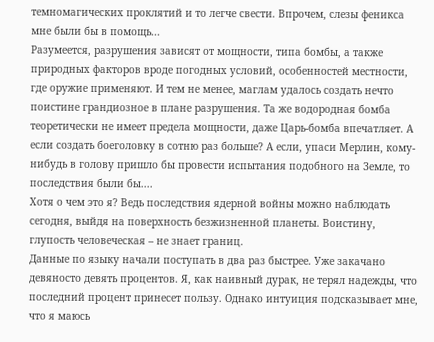темномагических проклятий и то легче свести. Впрочем, слезы феникса мне были бы в помощь...
Разумеется, разрушения зависят от мощности, типа бомбы, а также природных факторов вроде погодных условий, особенностей местности, где оружие применяют. И тем не менее, маглам удалось создать нечто поистине грандиозное в плане разрушения. Та же водородная бомба теоретически не имеет предела мощности, даже Царь-бомба впечатляет. А если создать боеголовку в сотню раз больше? А если, упаси Мерлин, кому-нибудь в голову пришло бы провести испытания подобного на Земле, то последствия были бы....
Хотя о чем это я? Ведь последствия ядерной войны можно наблюдать сегодня, выйдя на поверхность безжизненной планеты. Воистину, глупость человеческая – не знает границ.
Данные по языку начали поступать в два раз быстрее. Уже закачано девяносто девять процентов. Я, как наивный дурак, не терял надежды, что последний процент принесет пользу. Однако интуиция подсказывает мне, что я маюсь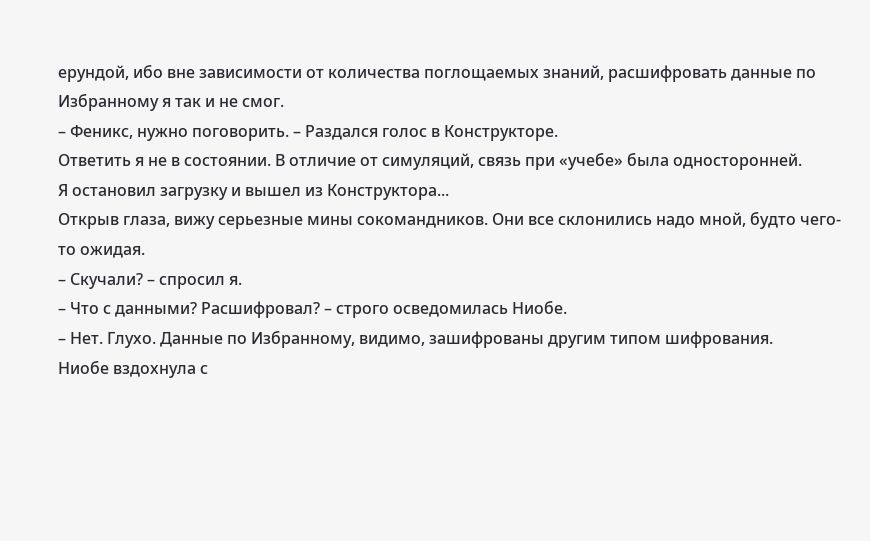ерундой, ибо вне зависимости от количества поглощаемых знаний, расшифровать данные по Избранному я так и не смог.
– Феникс, нужно поговорить. – Раздался голос в Конструкторе.
Ответить я не в состоянии. В отличие от симуляций, связь при «учебе» была односторонней.
Я остановил загрузку и вышел из Конструктора...
Открыв глаза, вижу серьезные мины сокомандников. Они все склонились надо мной, будто чего-то ожидая.
– Скучали? – спросил я.
– Что с данными? Расшифровал? – строго осведомилась Ниобе.
– Нет. Глухо. Данные по Избранному, видимо, зашифрованы другим типом шифрования.
Ниобе вздохнула с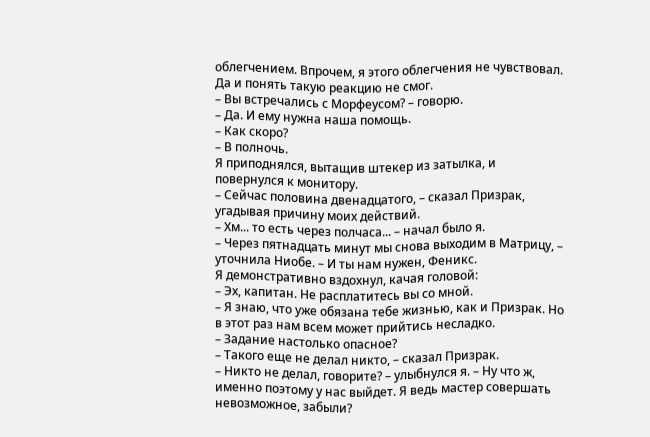облегчением. Впрочем, я этого облегчения не чувствовал. Да и понять такую реакцию не смог.
– Вы встречались с Морфеусом? – говорю.
– Да. И ему нужна наша помощь.
– Как скоро?
– В полночь.
Я приподнялся, вытащив штекер из затылка, и повернулся к монитору.
– Сейчас половина двенадцатого, – сказал Призрак, угадывая причину моих действий.
– Хм... то есть через полчаса... – начал было я.
– Через пятнадцать минут мы снова выходим в Матрицу, – уточнила Ниобе. – И ты нам нужен, Феникс.
Я демонстративно вздохнул, качая головой:
– Эх, капитан. Не расплатитесь вы со мной.
– Я знаю, что уже обязана тебе жизнью, как и Призрак. Но в этот раз нам всем может прийтись несладко.
– Задание настолько опасное?
– Такого еще не делал никто, – сказал Призрак.
– Никто не делал, говорите? – улыбнулся я. – Ну что ж, именно поэтому у нас выйдет. Я ведь мастер совершать невозможное, забыли?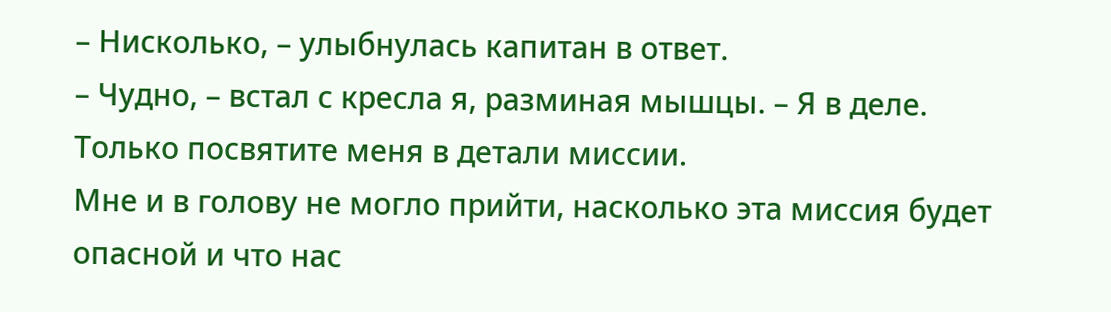– Нисколько, – улыбнулась капитан в ответ.
– Чудно, – встал с кресла я, разминая мышцы. – Я в деле. Только посвятите меня в детали миссии.
Мне и в голову не могло прийти, насколько эта миссия будет опасной и что нас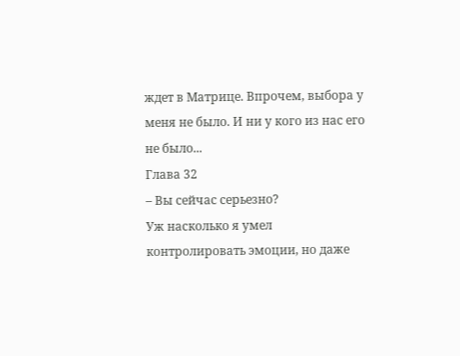ждет в Матрице. Впрочем, выбора у меня не было. И ни у кого из нас его не было...
Глава 32
– Вы сейчас серьезно?
Уж насколько я умел контролировать эмоции, но даже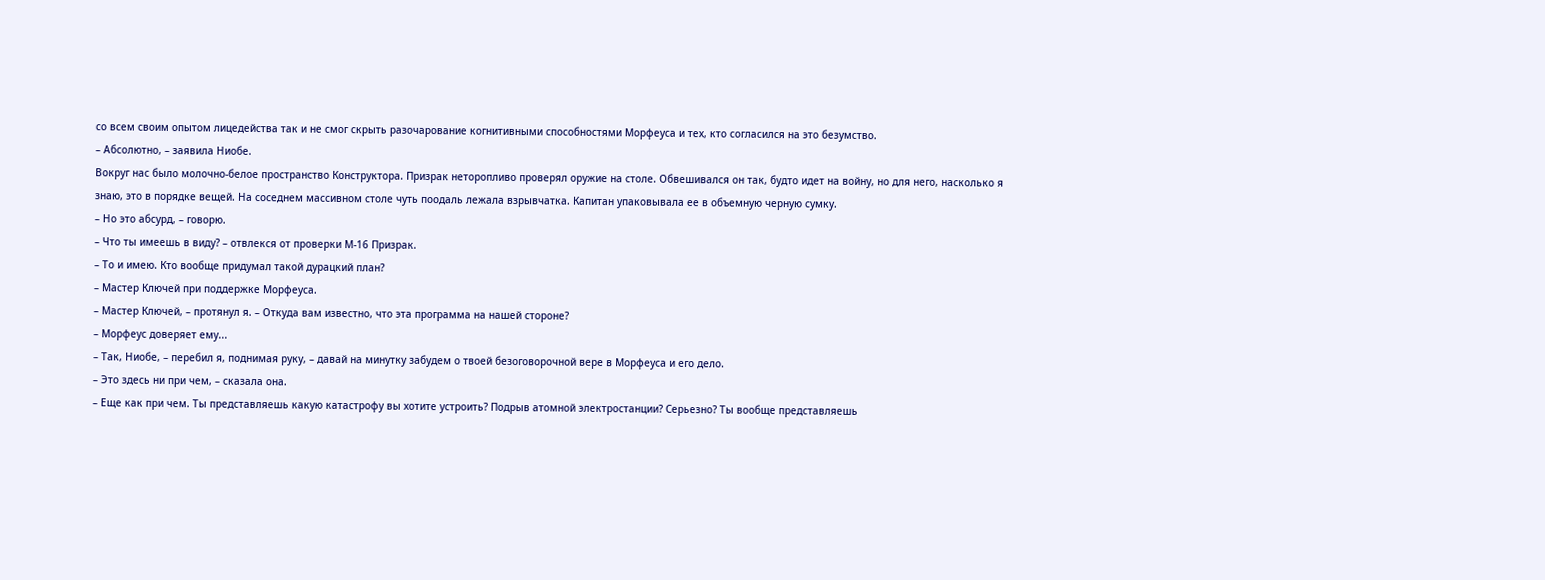со всем своим опытом лицедейства так и не смог скрыть разочарование когнитивными способностями Морфеуса и тех, кто согласился на это безумство.
– Абсолютно, – заявила Ниобе.
Вокруг нас было молочно-белое пространство Конструктора. Призрак неторопливо проверял оружие на столе. Обвешивался он так, будто идет на войну, но для него, насколько я знаю, это в порядке вещей. На соседнем массивном столе чуть поодаль лежала взрывчатка. Капитан упаковывала ее в объемную черную сумку.
– Но это абсурд, – говорю.
– Что ты имеешь в виду? – отвлекся от проверки М-16 Призрак.
– То и имею. Кто вообще придумал такой дурацкий план?
– Мастер Ключей при поддержке Морфеуса.
– Мастер Ключей, – протянул я. – Откуда вам известно, что эта программа на нашей стороне?
– Морфеус доверяет ему...
– Так, Ниобе, – перебил я, поднимая руку, – давай на минутку забудем о твоей безоговорочной вере в Морфеуса и его дело.
– Это здесь ни при чем, – сказала она.
– Еще как при чем. Ты представляешь какую катастрофу вы хотите устроить? Подрыв атомной электростанции? Серьезно? Ты вообще представляешь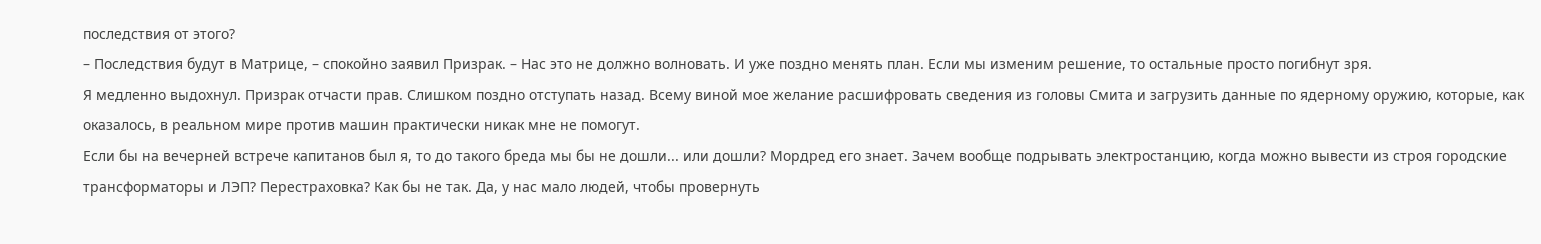последствия от этого?
– Последствия будут в Матрице, – спокойно заявил Призрак. – Нас это не должно волновать. И уже поздно менять план. Если мы изменим решение, то остальные просто погибнут зря.
Я медленно выдохнул. Призрак отчасти прав. Слишком поздно отступать назад. Всему виной мое желание расшифровать сведения из головы Смита и загрузить данные по ядерному оружию, которые, как оказалось, в реальном мире против машин практически никак мне не помогут.
Если бы на вечерней встрече капитанов был я, то до такого бреда мы бы не дошли... или дошли? Мордред его знает. Зачем вообще подрывать электростанцию, когда можно вывести из строя городские трансформаторы и ЛЭП? Перестраховка? Как бы не так. Да, у нас мало людей, чтобы провернуть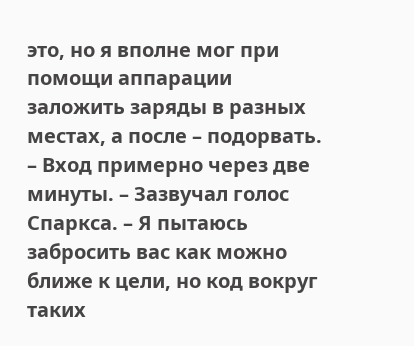это, но я вполне мог при помощи аппарации заложить заряды в разных местах, а после – подорвать.
– Вход примерно через две минуты. – Зазвучал голос Спаркса. – Я пытаюсь забросить вас как можно ближе к цели, но код вокруг таких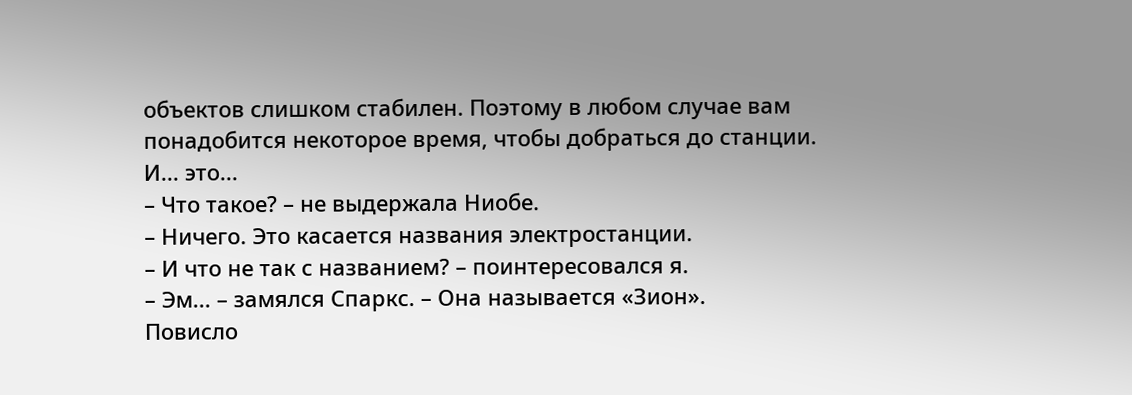объектов слишком стабилен. Поэтому в любом случае вам понадобится некоторое время, чтобы добраться до станции. И... это...
– Что такое? – не выдержала Ниобе.
– Ничего. Это касается названия электростанции.
– И что не так с названием? – поинтересовался я.
– Эм... – замялся Спаркс. – Она называется «Зион».
Повисло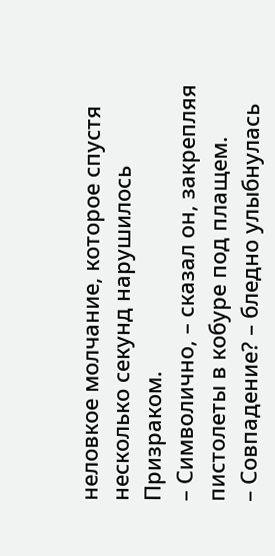неловкое молчание, которое спустя несколько секунд нарушилось Призраком.
– Символично, – сказал он, закрепляя пистолеты в кобуре под плащем.
– Совпадение? – бледно улыбнулась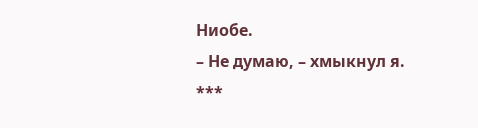Ниобе.
– Не думаю, – хмыкнул я.
***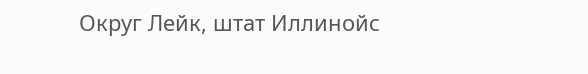Округ Лейк, штат Иллинойс